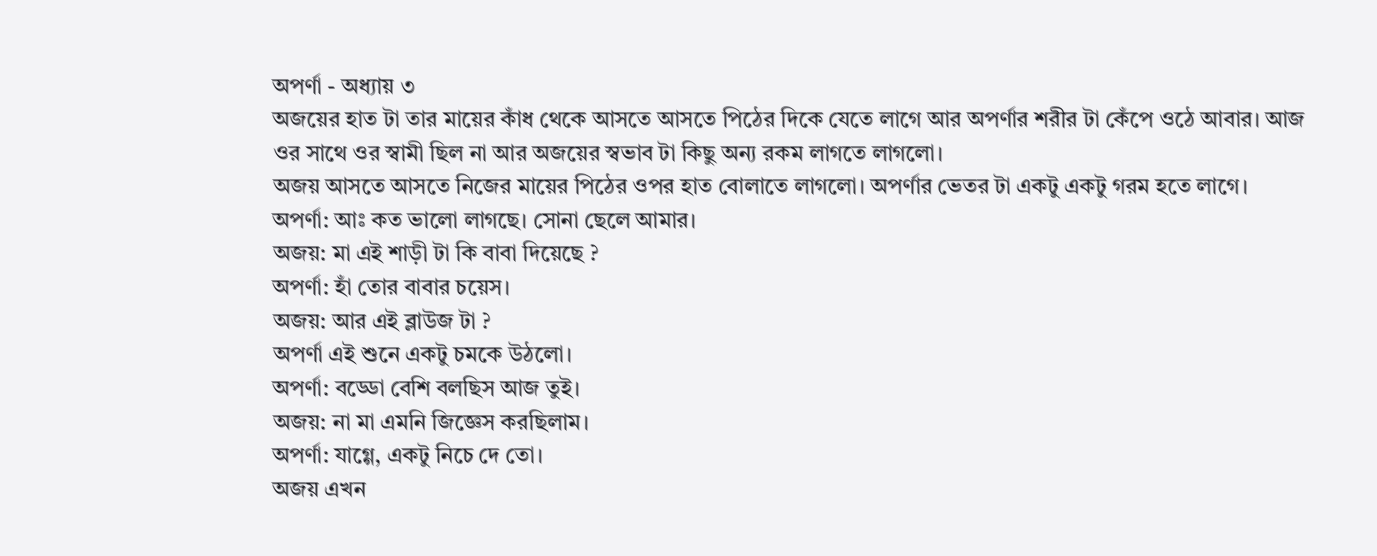অপর্ণা - অধ্যায় ৩
অজয়ের হাত টা তার মায়ের কাঁধ থেকে আসতে আসতে পিঠের দিকে যেতে লাগে আর অপর্ণার শরীর টা কেঁপে ওঠে আবার। আজ ওর সাথে ওর স্বামী ছিল না আর অজয়ের স্বভাব টা কিছু অন্য রকম লাগতে লাগলো।
অজয় আসতে আসতে নিজের মায়ের পিঠের ওপর হাত বোলাতে লাগলো। অপর্ণার ভেতর টা একটু একটু গরম হতে লাগে।
অপর্ণা: আঃ কত ভালো লাগছে। সোনা ছেলে আমার।
অজয়: মা এই শাড়ী টা কি বাবা দিয়েছে ?
অপর্ণা: হাঁ তোর বাবার চয়েস।
অজয়: আর এই ব্লাউজ টা ?
অপর্ণা এই শুনে একটু চমকে উঠলো।
অপর্ণা: বড্ডো বেশি বলছিস আজ তুই।
অজয়: না মা এমনি জিজ্ঞেস করছিলাম।
অপর্ণা: যাগ্গে, একটু নিচে দে তো।
অজয় এখন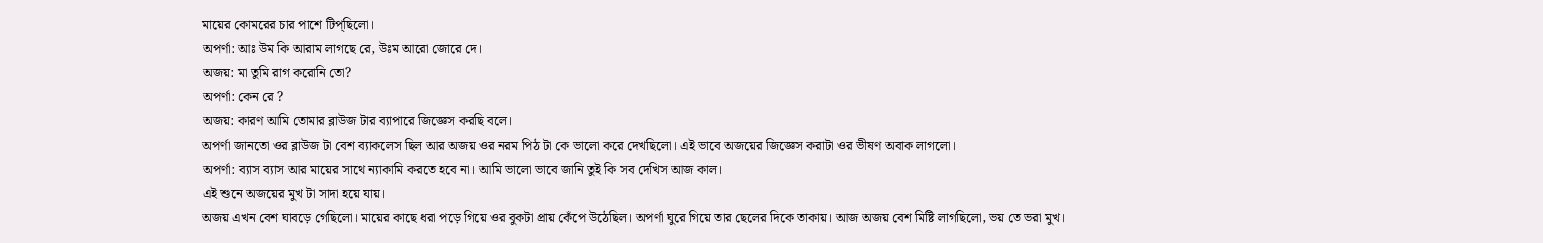মায়ের কোমরের চার পাশে টিপ্ছিলো।
অপর্ণা: আঃ উম কি আরাম লাগছে রে, উঃম আরো জোরে দে।
অজয়: মা তুমি রাগ করোনি তো?
অপর্ণা: কেন রে ?
অজয়: কারণ আমি তোমার ব্লাউজ টার ব্যাপারে জিজ্ঞেস করছি বলে।
অপর্ণা জানতো ওর ব্লাউজ টা বেশ ব্যাকলেস ছিল আর অজয় ওর নরম পিঠ টা কে ভালো করে দেখছিলো। এই ভাবে অজয়ের জিজ্ঞেস করাটা ওর ভীষণ অবাক লাগলো।
অপর্ণা: ব্যাস ব্যাস আর মায়ের সাথে ন্যাকামি করতে হবে না। আমি ভালো ভাবে জানি তুই কি সব দেখিস আজ কাল।
এই শুনে অজয়ের মুখ টা সাদা হয়ে যায়।
অজয় এখন বেশ ঘাবড়ে গেছিলো। মায়ের কাছে ধরা পড়ে গিয়ে ওর বুকটা প্রায় কেঁপে উঠেছিল। অপর্ণা ঘুরে গিয়ে তার ছেলের দিকে তাকায়। আজ অজয় বেশ মিষ্টি লাগছিলো, ভয় তে ভরা মুখ।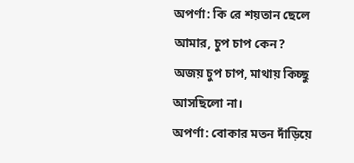অপর্ণা: কি রে শয়তান ছেলে আমার, চুপ চাপ কেন?
অজয় চুপ চাপ, মাথায় কিচ্ছু আসছিলো না।
অপর্ণা: বোকার মতন দাঁড়িয়ে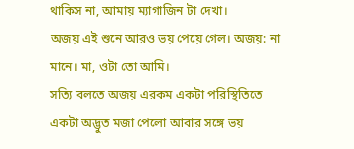থাকিস না, আমায় ম্যাগাজিন টা দেখা।
অজয় এই শুনে আরও ভয় পেয়ে গেল। অজয়: না মানে। মা, ওটা তো আমি।
সত্যি বলতে অজয় এরকম একটা পরিস্থিতিতে একটা অদ্ভুত মজা পেলো আবার সঙ্গে ভয়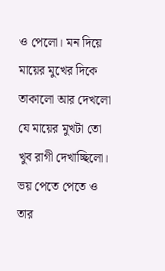ও পেলো। মন দিয়ে মায়ের মুখের দিকে তাকালো আর দেখলো যে মায়ের মুখটা তো খুব রাগী দেখাচ্ছিলো। ভয় পেতে পেতে ও তার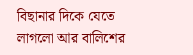বিছানার দিকে যেতে লাগলো আর বালিশের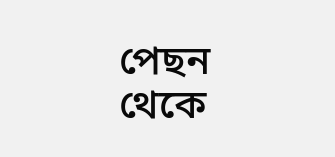পেছন থেকে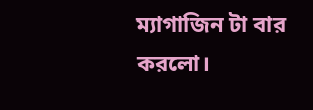ম্যাগাজিন টা বার করলো।